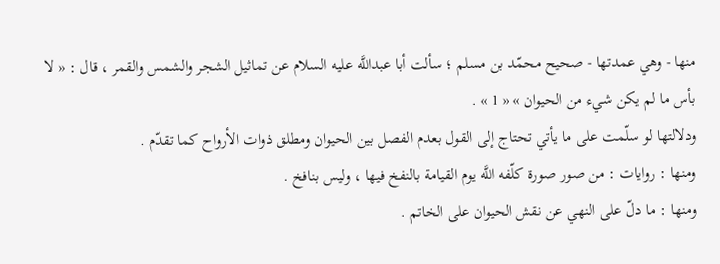منها - وهي عمدتها - صحيح محمّد بن مسلم ؛ سألت أبا عبداللَّه عليه السلام عن تماثيل الشجر والشمس والقمر ، قال : « لا بأس ما لم يكن شيء من الحيوان » « 1 » .
ودلالتها لو سلّمت على ما يأتي تحتاج إلى القول بعدم الفصل بين الحيوان ومطلق ذوات الأرواح كما تقدّم .
ومنها : روايات : من صور صورة كلّفه اللَّه يوم القيامة بالنفخ فيها ، وليس بنافخ .
ومنها : ما دلّ على النهي عن نقش الحيوان على الخاتم .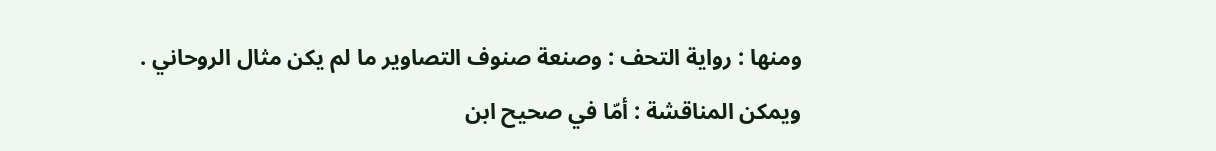ومنها : رواية التحف : وصنعة صنوف التصاوير ما لم يكن مثال الروحاني .
ويمكن المناقشة : أمّا في صحيح ابن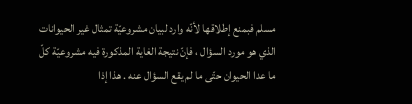مسلم فبمنع إطلاقها لأنّه وارد لبيان مشروعيّة تمثال غير الحيوانات الذي هو مورد السؤال ، فإنّ نتيجة الغاية المذكورة فيه مشروعيّة كلّ ما عدا الحيوان حتّى ما لم يقع السؤال عنه . هذا إذا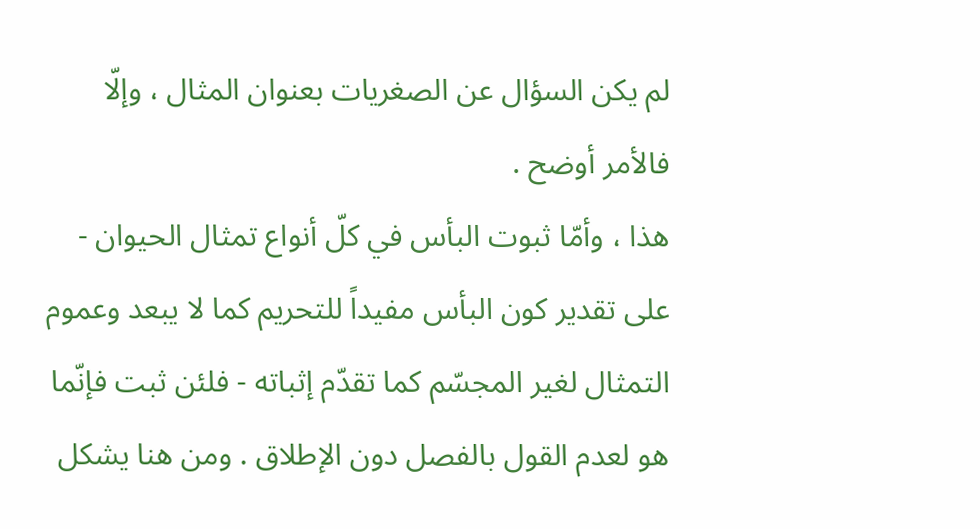لم يكن السؤال عن الصغريات بعنوان المثال ، وإلّا فالأمر أوضح .
هذا ، وأمّا ثبوت البأس في كلّ أنواع تمثال الحيوان - على تقدير كون البأس مفيداً للتحريم كما لا يبعد وعموم التمثال لغير المجسّم كما تقدّم إثباته - فلئن ثبت فإنّما هو لعدم القول بالفصل دون الإطلاق . ومن هنا يشكل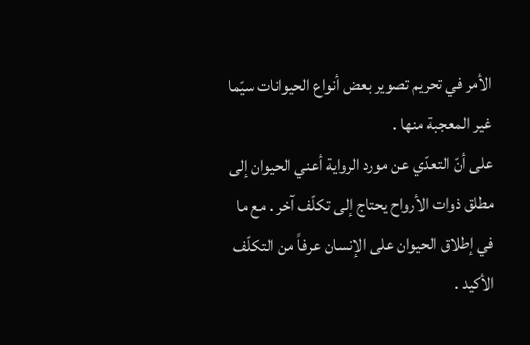الأمر في تحريم تصوير بعض أنواع الحيوانات سيّما غير المعجبة منها .
على أنّ التعدّي عن مورد الرواية أعني الحيوان إلى مطلق ذوات الأرواح يحتاج إلى تكلّف آخر . مع ما في إطلاق الحيوان على الإنسان عرفاً من التكلّف الأكيد .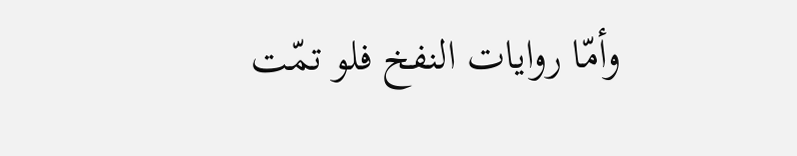وأمّا روايات النفخ فلو تمّت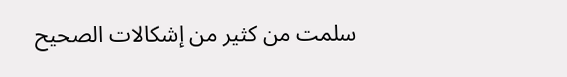سلمت من كثير من إشكالات الصحيح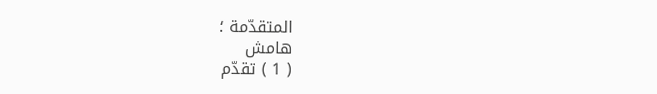المتقدّمة ؛
هامش
( 1 ) تقدّم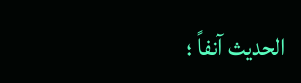الحديث آنفاً ؛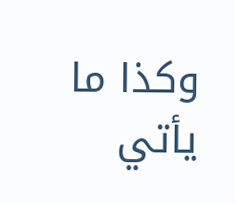وكذا ما يأتي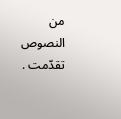من النصوص تقدّمت .